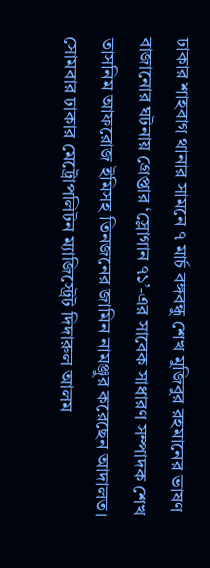ঢাকার শাহবাগ থানার সামনে ৭ মার্চ বঙ্গবন্ধু শেখ মুজিবুর রহমানের ভাষণ বাজানোর ঘটনায় গ্রেপ্তার ‘স্লোগান ৭১’-এর সাবেক সাধারণ সম্পাদক শেখ তাসনিম আফরোজ ইমিসহ তিনজনের জামিন নামঞ্জুর করেছেন আদালত। সোমবার ঢাকার মেট্রোপলিটন ম্যাজিস্ট্রেট দিদারুল আলম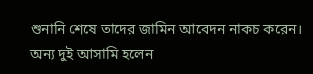শুনানি শেষে তাদের জামিন আবেদন নাকচ করেন।
অন্য দুই আসামি হলেন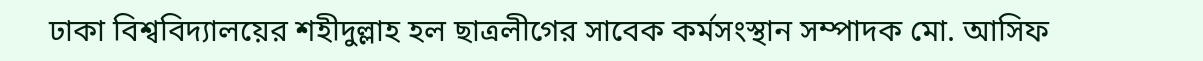ঢাকা বিশ্ববিদ্যালয়ের শহীদুল্লাহ হল ছাত্রলীগের সাবেক কর্মসংস্থান সম্পাদক মো. আসিফ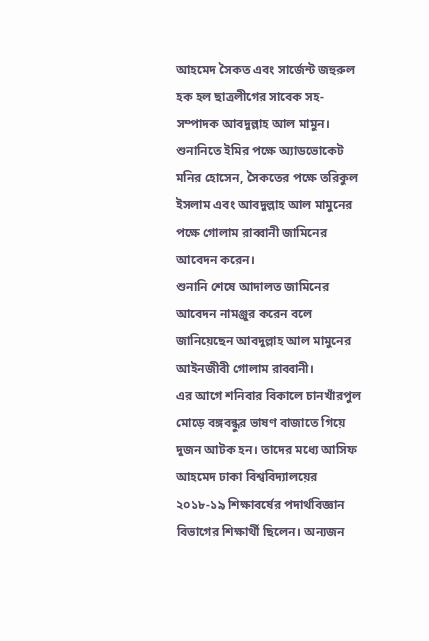আহমেদ সৈকত এবং সার্জেন্ট জহুরুল হক হল ছাত্রলীগের সাবেক সহ-সম্পাদক আবদুল্লাহ আল মামুন।
শুনানিতে ইমির পক্ষে অ্যাডভোকেট মনির হোসেন, সৈকতের পক্ষে তরিকুল ইসলাম এবং আবদুল্লাহ আল মামুনের পক্ষে গোলাম রাব্বানী জামিনের আবেদন করেন।
শুনানি শেষে আদালত জামিনের আবেদন নামঞ্জুর করেন বলে জানিয়েছেন আবদুল্লাহ আল মামুনের আইনজীবী গোলাম রাব্বানী।
এর আগে শনিবার বিকালে চানখাঁরপুল মোড়ে বঙ্গবন্ধুর ভাষণ বাজাতে গিয়ে দুজন আটক হন। তাদের মধ্যে আসিফ আহমেদ ঢাকা বিশ্ববিদ্যালয়ের ২০১৮-১৯ শিক্ষাবর্ষের পদার্থবিজ্ঞান বিভাগের শিক্ষার্থী ছিলেন। অন্যজন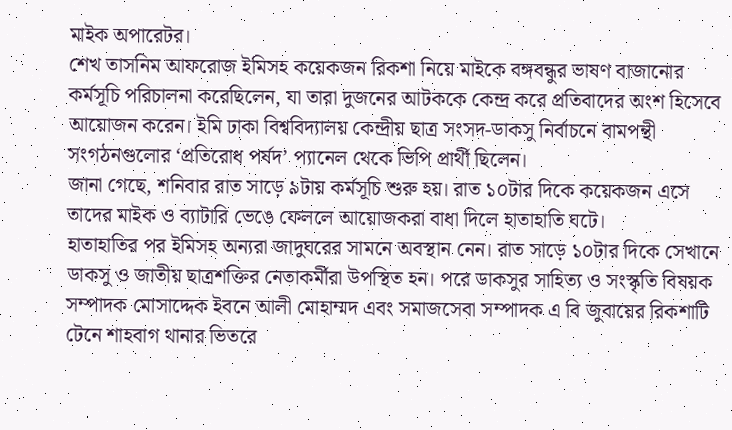মাইক অপারেটর।
শেখ তাসনিম আফরোজ ইমিসহ কয়েকজন রিকশা নিয়ে মাইকে বঙ্গবন্ধুর ভাষণ বাজানোর কর্মসূচি পরিচালনা করেছিলেন, যা তারা দুজনের আটককে কেন্দ্র করে প্রতিবাদের অংশ হিসেবে আয়োজন করেন। ইমি ঢাকা বিশ্ববিদ্যালয় কেন্দ্রীয় ছাত্র সংসদ-ডাকসু নির্বাচনে বামপন্থী সংগঠনগুলোর ‘প্রতিরোধ পর্ষদ’ প্যানেল থেকে ভিপি প্রার্থী ছিলেন।
জানা গেছে, শনিবার রাত সাড়ে ৯টায় কর্মসূচি শুরু হয়। রাত ১০টার দিকে কয়েকজন এসে তাদের মাইক ও ব্যাটারি ভেঙে ফেললে আয়োজকরা বাধা দিলে হাতাহাতি ঘটে।
হাতাহাতির পর ইমিসহ অন্যরা জাদুঘরের সামনে অবস্থান নেন। রাত সাড়ে ১০টার দিকে সেখানে ডাকসু ও জাতীয় ছাত্রশক্তির নেতাকর্মীরা উপস্থিত হন। পরে ডাকসুর সাহিত্য ও সংস্কৃতি বিষয়ক সম্পাদক মোসাদ্দেক ইবনে আলী মোহাম্মদ এবং সমাজসেবা সম্পাদক এ বি জুবায়ের রিকশাটি টেনে শাহবাগ থানার ভিতরে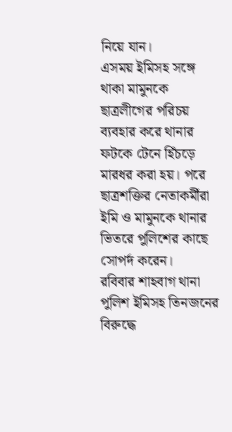নিয়ে যান।
এসময় ইমিসহ সঙ্গে থাকা মামুনকে ছাত্রলীগের পরিচয় ব্যবহার করে থানার ফটকে টেনে হিঁচড়ে মারধর করা হয়। পরে ছাত্রশক্তির নেতাকর্মীরা ইমি ও মামুনকে থানার ভিতরে পুলিশের কাছে সোপর্দ করেন।
রবিবার শাহবাগ থানা পুলিশ ইমিসহ তিনজনের বিরুদ্ধে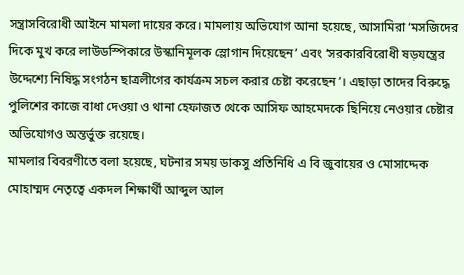সন্ত্রাসবিরোধী আইনে মামলা দায়ের করে। মামলায় অভিযোগ আনা হয়েছে, আসামিরা ‘মসজিদের দিকে মুখ করে লাউডস্পিকারে উস্কানিমূলক স্লোগান দিয়েছেন’ এবং ‘সরকারবিরোধী ষড়যন্ত্রের উদ্দেশ্যে নিষিদ্ধ সংগঠন ছাত্রলীগের কার্যক্রম সচল করার চেষ্টা করেছেন’। এছাড়া তাদের বিরুদ্ধে পুলিশের কাজে বাধা দেওয়া ও থানা হেফাজত থেকে আসিফ আহমেদকে ছিনিয়ে নেওয়ার চেষ্টার অভিযোগও অন্তর্ভুক্ত রয়েছে।
মামলার বিবরণীতে বলা হয়েছে, ঘটনার সময় ডাকসু প্রতিনিধি এ বি জুবায়ের ও মোসাদ্দেক মোহাম্মদ নেতৃত্বে একদল শিক্ষার্থী আব্দুল আল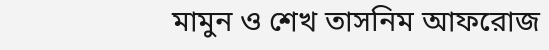মামুন ও শেখ তাসনিম আফরোজ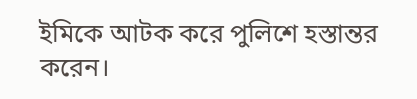ইমিকে আটক করে পুলিশে হস্তান্তর করেন।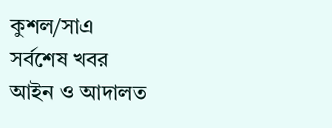কুশল/সাএ
সর্বশেষ খবর
আইন ও আদালত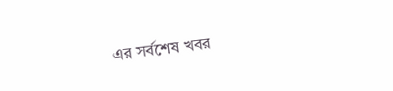এর সর্বশেষ খবর